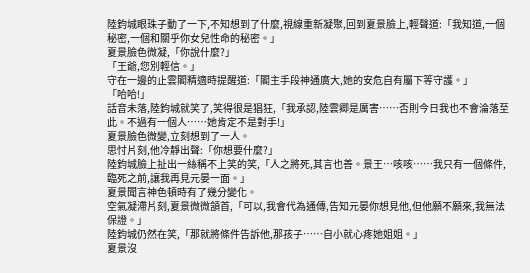陸鈞城眼珠子動了一下,不知想到了什麼,視線重新凝聚,回到夏景臉上,輕聲道:「我知道,一個秘密,一個和關乎你女兒性命的秘密。」
夏景臉色微凝,「你說什麼?」
「王爺,您別輕信。」
守在一邊的止雲閣精適時提醒道:「閣主手段神通廣大,她的安危自有屬下等守護。」
「哈哈!」
話音未落,陸鈞城就笑了,笑得很是猖狂,「我承認,陸雲卿是厲害……否則今日我也不會淪落至此。不過有一個人……她肯定不是對手!」
夏景臉色微變,立刻想到了一人。
思忖片刻,他冷靜出聲:「你想要什麼?」
陸鈞城臉上扯出一絲稱不上笑的笑,「人之將死,其言也善。景王…咳咳……我只有一個條件,臨死之前,讓我再見元晏一面。」
夏景聞言神色頓時有了幾分變化。
空氣凝滯片刻,夏景微微頷首,「可以,我會代為通傳,告知元晏你想見他,但他願不願來,我無法保證。」
陸鈞城仍然在笑,「那就將條件告訴他,那孩子……自小就心疼她姐姐。」
夏景沒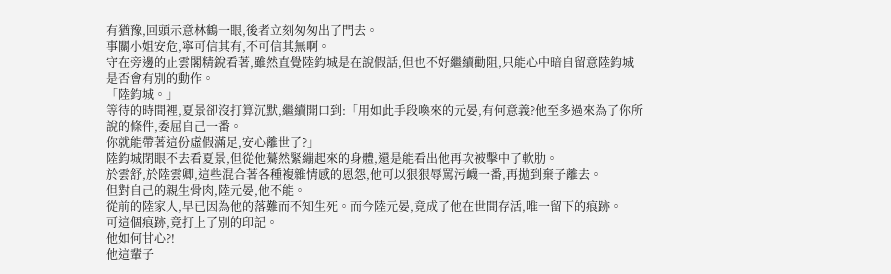有猶豫,回頭示意林鶴一眼,後者立刻匆匆出了門去。
事關小姐安危,寧可信其有,不可信其無啊。
守在旁邊的止雲閣精銳看著,雖然直覺陸鈞城是在說假話,但也不好繼續勸阻,只能心中暗自留意陸鈞城是否會有別的動作。
「陸鈞城。」
等待的時間裡,夏景卻沒打算沉默,繼續開口到:「用如此手段喚來的元晏,有何意義?他至多過來為了你所說的條件,委屈自己一番。
你就能帶著這份虛假滿足,安心離世了?」
陸鈞城閉眼不去看夏景,但從他驀然緊繃起來的身體,還是能看出他再次被擊中了軟肋。
於雲舒,於陸雲卿,這些混合著各種複雜情感的恩怨,他可以狠狠辱罵污衊一番,再拋到棄子離去。
但對自己的親生骨肉,陸元晏,他不能。
從前的陸家人,早已因為他的落難而不知生死。而今陸元晏,竟成了他在世間存活,唯一留下的痕跡。
可這個痕跡,竟打上了別的印記。
他如何甘心?!
他這輩子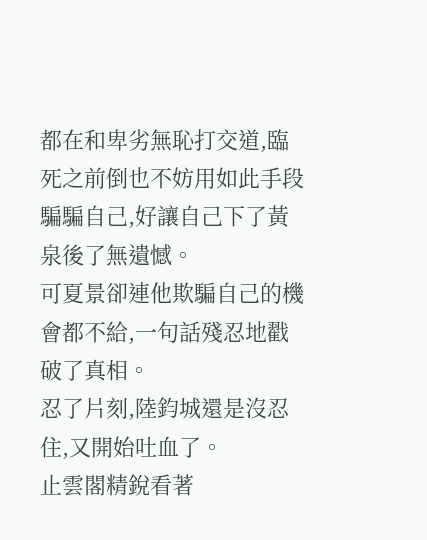都在和卑劣無恥打交道,臨死之前倒也不妨用如此手段騙騙自己,好讓自己下了黃泉後了無遺憾。
可夏景卻連他欺騙自己的機會都不給,一句話殘忍地戳破了真相。
忍了片刻,陸鈞城還是沒忍住,又開始吐血了。
止雲閣精銳看著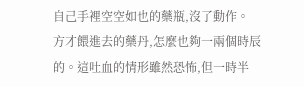自己手裡空空如也的藥瓶,沒了動作。
方才餵進去的藥丹,怎麼也夠一兩個時辰的。這吐血的情形雖然恐怖,但一時半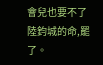會兒也要不了陸鈞城的命,罷了。